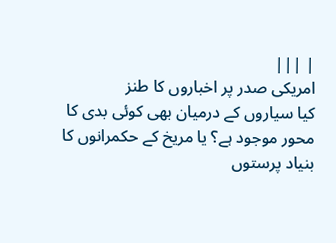| |||
امریکی صدر پر اخباروں کا طنز
کیا سیاروں کے درمیان بھی کوئی بدی کا محور موجود ہے؟ یا مریخ کے حکمرانوں کا بنیاد پرستوں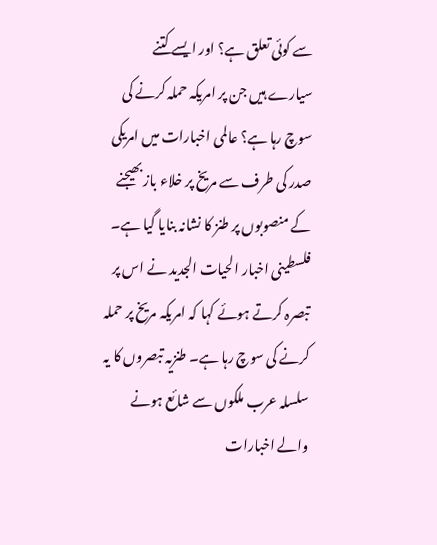سے کوئی تعلق ہے؟ اور ایسے کتنے سیارے ہیں جن پر امریکہ حملہ کرنے کی سوچ رہا ہے؟ عالمی اخبارات میں امریکی صدر کی طرف سے مریخ پر خلاء باز بھیجنے کے منصوبوں پر طنز کا نشانہ بنایا گیا ہے۔ فلسطینی اخبار الحیات الجدید نے اس پر تبصرہ کرتے ہوئے کہا کہ امریکہ مریخ پر حملہ کرنے کی سوچ رہا ہے۔ طنزیہ تبصروں کا یہ سلسلہ عرب ملکوں سے شائع ہونے والے اخبارات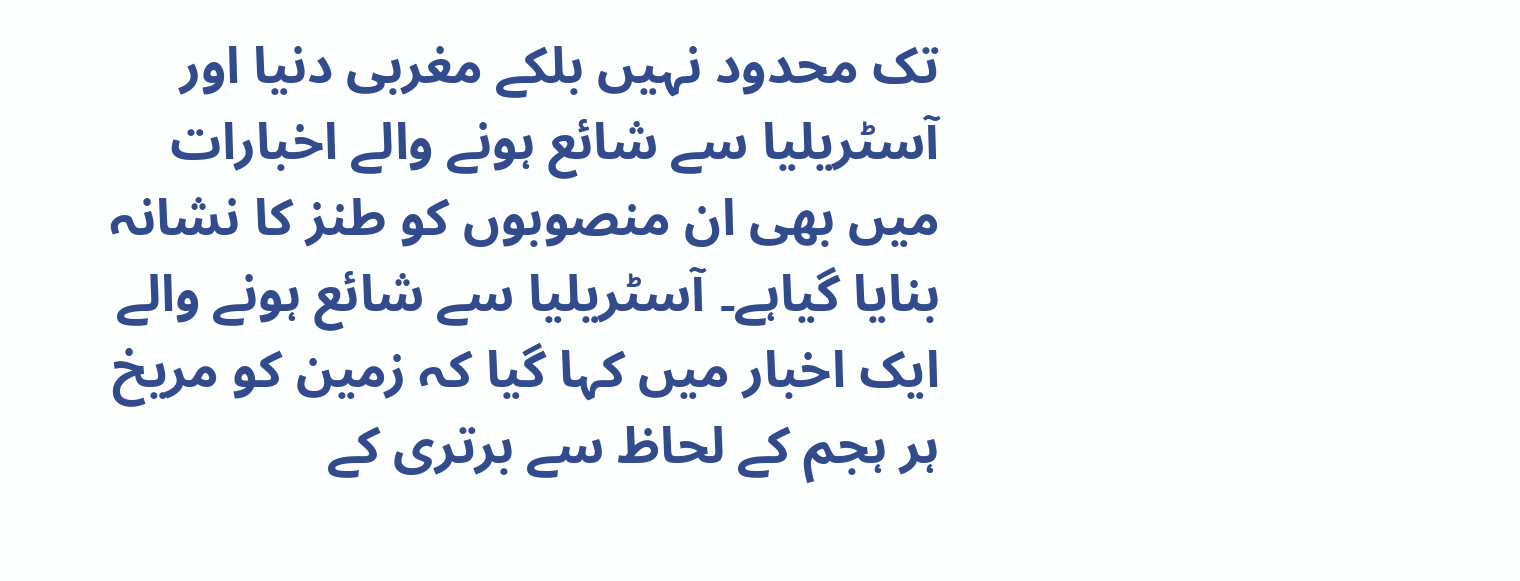تک محدود نہیں بلکے مغربی دنیا اور آسٹریلیا سے شائع ہونے والے اخبارات میں بھی ان منصوبوں کو طنز کا نشانہ بنایا گیاہے۔ آسٹریلیا سے شائع ہونے والے ایک اخبار میں کہا گیا کہ زمین کو مریخ ہر ہجم کے لحاظ سے برتری کے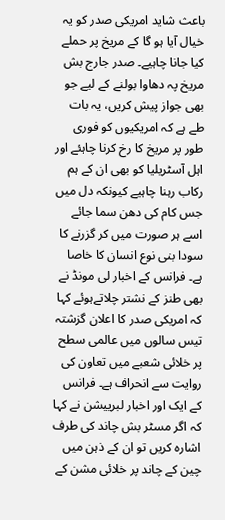باعث شاید امریکی صدر کو یہ خیال آیا ہو گا کے مریخ پر حملے کیا جانا چاہیے۔ صدر جارج بش مریخ پہ دھاوا بولنے کے لیے جو بھی جواز پیش کریں، یہ بات طے ہے کہ امریکیوں کو فوری طور پر مریخ کا رخ کرنا چاہئے اور اہل آسٹریلیا کو بھی ان کے ہم رکاب رہنا چاہیے کیونکہ دل میں جس کام کی دھن سما جائے اسے ہر صورت میں کر گزرنے کا سودا بنی نوع انسان کا خاصا ہے۔ فرانس کے اخبار لی مونڈ نے بھی طنز کے نشتر چلاتےہوئے کہا کہ امریکی صدر کا اعلان گزشتہ تیس سالوں میں عالمی سطح پر خلائی شعبے میں تعاون کی روایت سے انحراف ہے۔ فرانس کے ایک اور اخبار لبرییشن نے کہا کہ اگر مسٹر بش چاند کی طرف اشارہ کریں تو ان کے ذہن میں چین کے چاند پر خلائی مشن کے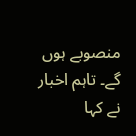منصوبے ہوں گے۔ تاہم اخبار نے کہا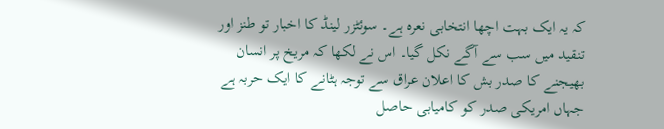کہ یہ ایک بہت اچھا انتخابی نعرہ ہے۔ سوئٹزر لینڈ کا اخبار تو طنز اور تنقید میں سب سے آگے نکل گیا۔ اس نے لکھا کہ مریخ پر انسان بھیجنے کا صدر بش کا اعلان عراق سے توجہ ہٹانے کا ایک حربہ ہے جہاں امریکی صدر کو کامیابی حاصل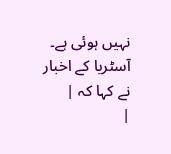نہیں ہوئی ہے۔ آسٹریا کے اخبار نے کہا کہ |
|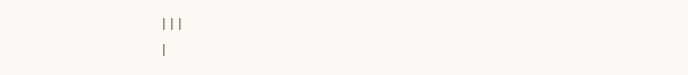|||
|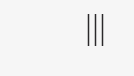|||